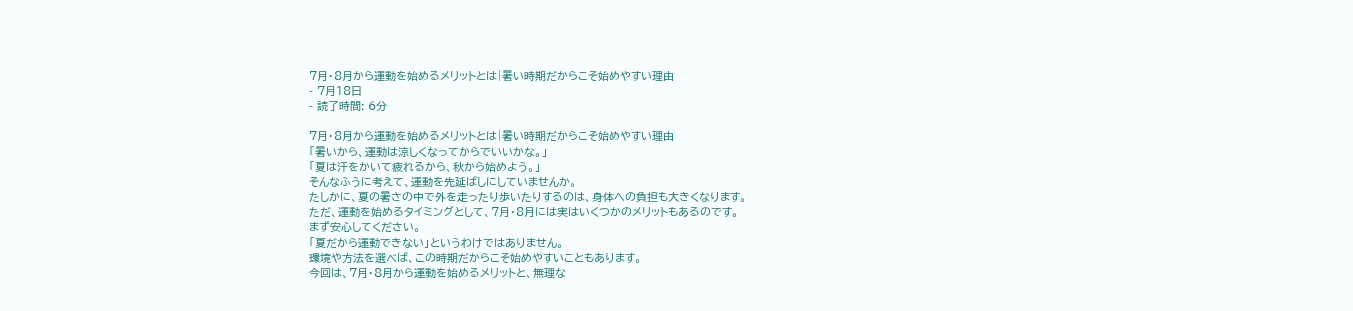7月・8月から運動を始めるメリットとは|暑い時期だからこそ始めやすい理由
- 7月18日
- 読了時間: 6分

7月・8月から運動を始めるメリットとは|暑い時期だからこそ始めやすい理由
「暑いから、運動は涼しくなってからでいいかな。」
「夏は汗をかいて疲れるから、秋から始めよう。」
そんなふうに考えて、運動を先延ばしにしていませんか。
たしかに、夏の暑さの中で外を走ったり歩いたりするのは、身体への負担も大きくなります。
ただ、運動を始めるタイミングとして、7月・8月には実はいくつかのメリットもあるのです。
まず安心してください。
「夏だから運動できない」というわけではありません。
環境や方法を選べば、この時期だからこそ始めやすいこともあります。
今回は、7月・8月から運動を始めるメリットと、無理な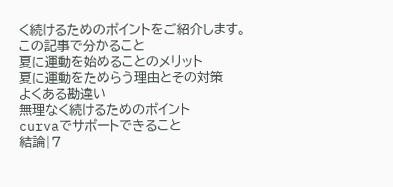く続けるためのポイントをご紹介します。
この記事で分かること
夏に運動を始めることのメリット
夏に運動をためらう理由とその対策
よくある勘違い
無理なく続けるためのポイント
curvaでサポートできること
結論|7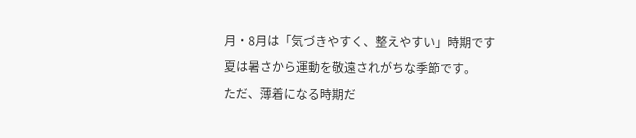月・8月は「気づきやすく、整えやすい」時期です
夏は暑さから運動を敬遠されがちな季節です。
ただ、薄着になる時期だ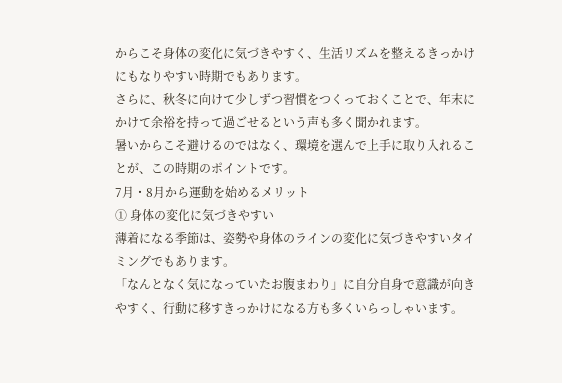からこそ身体の変化に気づきやすく、生活リズムを整えるきっかけにもなりやすい時期でもあります。
さらに、秋冬に向けて少しずつ習慣をつくっておくことで、年末にかけて余裕を持って過ごせるという声も多く聞かれます。
暑いからこそ避けるのではなく、環境を選んで上手に取り入れることが、この時期のポイントです。
7月・8月から運動を始めるメリット
① 身体の変化に気づきやすい
薄着になる季節は、姿勢や身体のラインの変化に気づきやすいタイミングでもあります。
「なんとなく気になっていたお腹まわり」に自分自身で意識が向きやすく、行動に移すきっかけになる方も多くいらっしゃいます。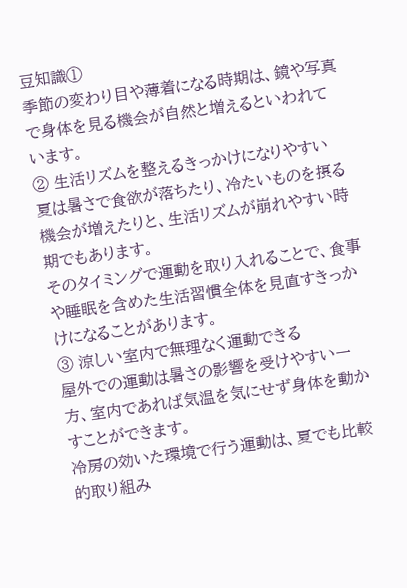豆知識①
季節の変わり目や薄着になる時期は、鏡や写真で身体を見る機会が自然と増えるといわれています。
② 生活リズムを整えるきっかけになりやすい
夏は暑さで食欲が落ちたり、冷たいものを摂る機会が増えたりと、生活リズムが崩れやすい時期でもあります。
そのタイミングで運動を取り入れることで、食事や睡眠を含めた生活習慣全体を見直すきっかけになることがあります。
③ 涼しい室内で無理なく運動できる
屋外での運動は暑さの影響を受けやすい一方、室内であれば気温を気にせず身体を動かすことができます。
冷房の効いた環境で行う運動は、夏でも比較的取り組み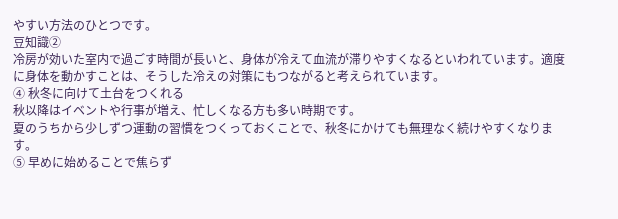やすい方法のひとつです。
豆知識②
冷房が効いた室内で過ごす時間が長いと、身体が冷えて血流が滞りやすくなるといわれています。適度に身体を動かすことは、そうした冷えの対策にもつながると考えられています。
④ 秋冬に向けて土台をつくれる
秋以降はイベントや行事が増え、忙しくなる方も多い時期です。
夏のうちから少しずつ運動の習慣をつくっておくことで、秋冬にかけても無理なく続けやすくなります。
⑤ 早めに始めることで焦らず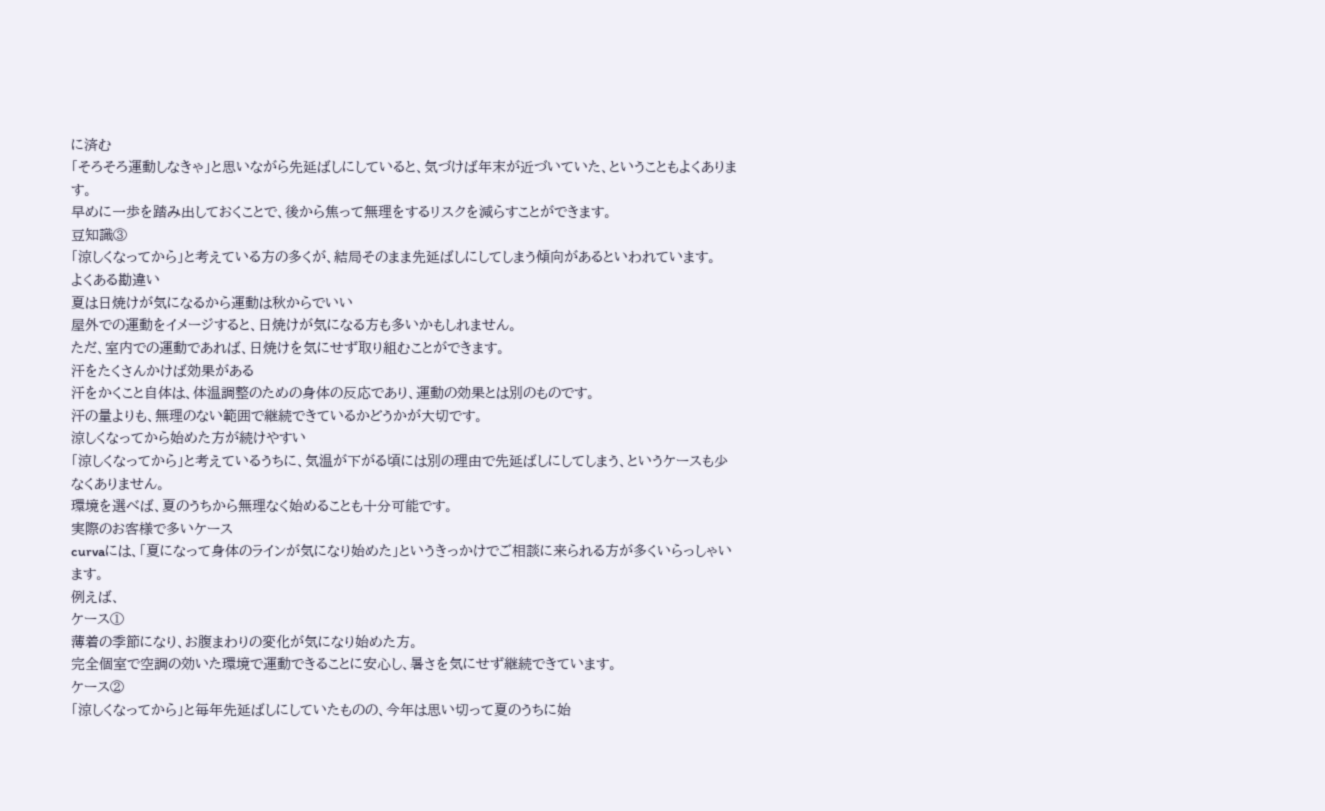に済む
「そろそろ運動しなきゃ」と思いながら先延ばしにしていると、気づけば年末が近づいていた、ということもよくあります。
早めに一歩を踏み出しておくことで、後から焦って無理をするリスクを減らすことができます。
豆知識③
「涼しくなってから」と考えている方の多くが、結局そのまま先延ばしにしてしまう傾向があるといわれています。
よくある勘違い
夏は日焼けが気になるから運動は秋からでいい
屋外での運動をイメージすると、日焼けが気になる方も多いかもしれません。
ただ、室内での運動であれば、日焼けを気にせず取り組むことができます。
汗をたくさんかけば効果がある
汗をかくこと自体は、体温調整のための身体の反応であり、運動の効果とは別のものです。
汗の量よりも、無理のない範囲で継続できているかどうかが大切です。
涼しくなってから始めた方が続けやすい
「涼しくなってから」と考えているうちに、気温が下がる頃には別の理由で先延ばしにしてしまう、というケースも少なくありません。
環境を選べば、夏のうちから無理なく始めることも十分可能です。
実際のお客様で多いケース
curvaには、「夏になって身体のラインが気になり始めた」というきっかけでご相談に来られる方が多くいらっしゃいます。
例えば、
ケース①
薄着の季節になり、お腹まわりの変化が気になり始めた方。
完全個室で空調の効いた環境で運動できることに安心し、暑さを気にせず継続できています。
ケース②
「涼しくなってから」と毎年先延ばしにしていたものの、今年は思い切って夏のうちに始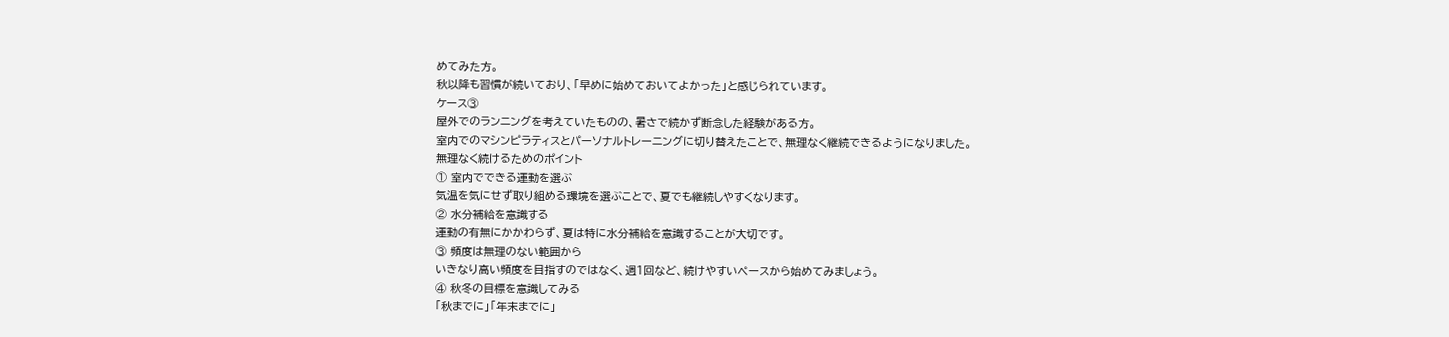めてみた方。
秋以降も習慣が続いており、「早めに始めておいてよかった」と感じられています。
ケース③
屋外でのランニングを考えていたものの、暑さで続かず断念した経験がある方。
室内でのマシンピラティスとパーソナルトレーニングに切り替えたことで、無理なく継続できるようになりました。
無理なく続けるためのポイント
① 室内でできる運動を選ぶ
気温を気にせず取り組める環境を選ぶことで、夏でも継続しやすくなります。
② 水分補給を意識する
運動の有無にかかわらず、夏は特に水分補給を意識することが大切です。
③ 頻度は無理のない範囲から
いきなり高い頻度を目指すのではなく、週1回など、続けやすいペースから始めてみましょう。
④ 秋冬の目標を意識してみる
「秋までに」「年末までに」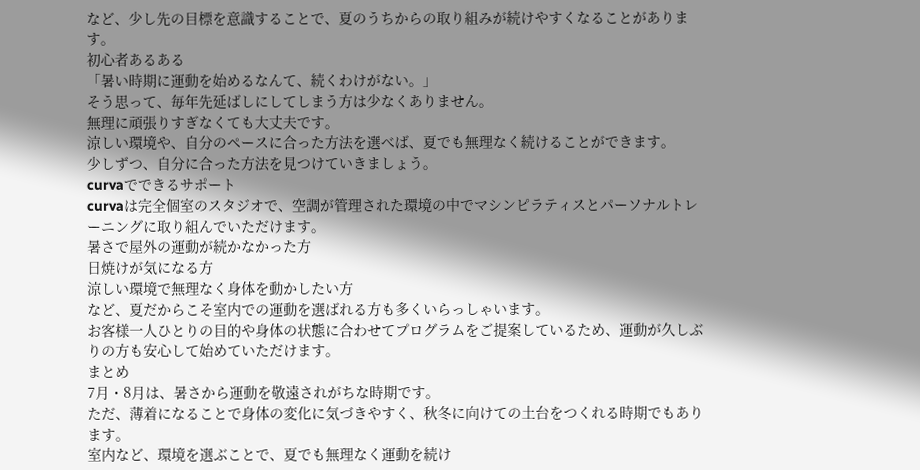など、少し先の目標を意識することで、夏のうちからの取り組みが続けやすくなることがあります。
初心者あるある
「暑い時期に運動を始めるなんて、続くわけがない。」
そう思って、毎年先延ばしにしてしまう方は少なくありません。
無理に頑張りすぎなくても大丈夫です。
涼しい環境や、自分のペースに合った方法を選べば、夏でも無理なく続けることができます。
少しずつ、自分に合った方法を見つけていきましょう。
curvaでできるサポート
curvaは完全個室のスタジオで、空調が管理された環境の中でマシンピラティスとパーソナルトレーニングに取り組んでいただけます。
暑さで屋外の運動が続かなかった方
日焼けが気になる方
涼しい環境で無理なく身体を動かしたい方
など、夏だからこそ室内での運動を選ばれる方も多くいらっしゃいます。
お客様一人ひとりの目的や身体の状態に合わせてプログラムをご提案しているため、運動が久しぶりの方も安心して始めていただけます。
まとめ
7月・8月は、暑さから運動を敬遠されがちな時期です。
ただ、薄着になることで身体の変化に気づきやすく、秋冬に向けての土台をつくれる時期でもあります。
室内など、環境を選ぶことで、夏でも無理なく運動を続け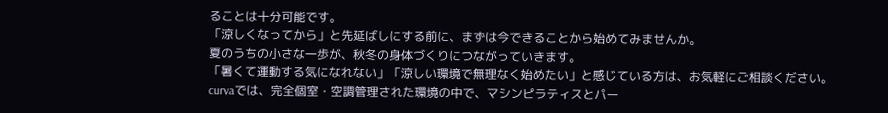ることは十分可能です。
「涼しくなってから」と先延ばしにする前に、まずは今できることから始めてみませんか。
夏のうちの小さな一歩が、秋冬の身体づくりにつながっていきます。
「暑くて運動する気になれない」「涼しい環境で無理なく始めたい」と感じている方は、お気軽にご相談ください。
curvaでは、完全個室・空調管理された環境の中で、マシンピラティスとパー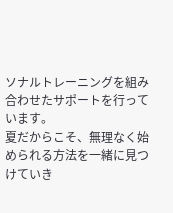ソナルトレーニングを組み合わせたサポートを行っています。
夏だからこそ、無理なく始められる方法を一緒に見つけていき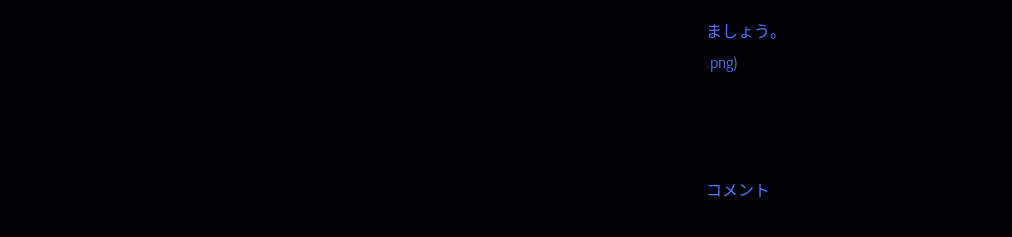ましょう。
.png)



コメント